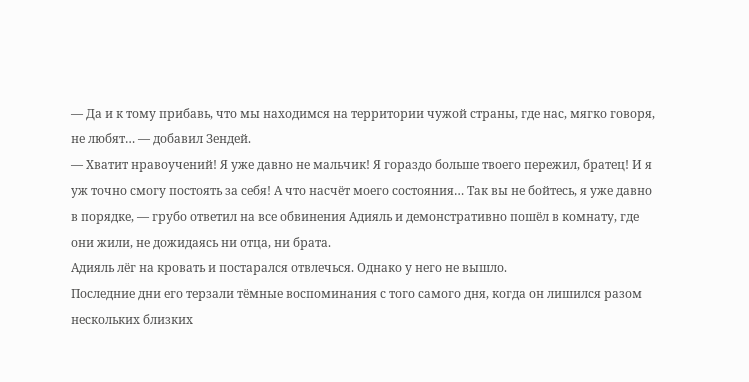— Да и к тому прибавь, что мы находимся на территории чужой страны, где нас, мягко говоря, не любят… — добавил Зендей.
— Хватит нравоучений! Я уже давно не мальчик! Я гораздо больше твоего пережил, братец! И я уж точно смогу постоять за себя! А что насчёт моего состояния… Так вы не бойтесь, я уже давно в порядке, — грубо ответил на все обвинения Адияль и демонстративно пошёл в комнату, где они жили, не дожидаясь ни отца, ни брата.
Адияль лёг на кровать и постарался отвлечься. Однако у него не вышло.
Последние дни его терзали тёмные воспоминания с того самого дня, когда он лишился разом нескольких близких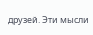друзей. Эти мысли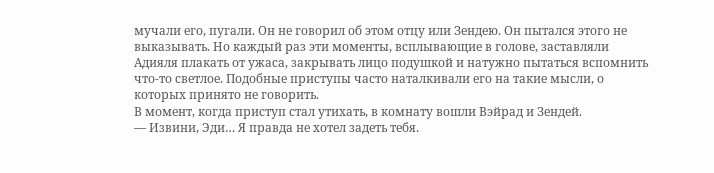мучали его, пугали. Он не говорил об этом отцу или Зендею. Он пытался этого не выказывать. Но каждый раз эти моменты, всплывающие в голове, заставляли Адияля плакать от ужаса, закрывать лицо подушкой и натужно пытаться вспомнить что-то светлое. Подобные приступы часто наталкивали его на такие мысли, о которых принято не говорить.
В момент, когда приступ стал утихать, в комнату вошли Вэйрад и Зендей.
— Извини, Эди… Я правда не хотел задеть тебя.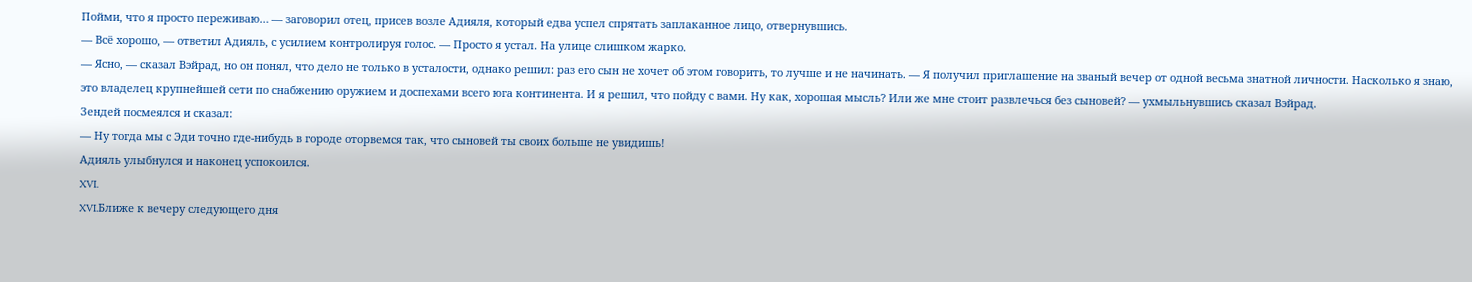Пойми, что я просто переживаю… — заговорил отец, присев возле Адияля, который едва успел спрятать заплаканное лицо, отвернувшись.
— Всё хорошо, — ответил Адияль, с усилием контролируя голос. — Просто я устал. На улице слишком жарко.
— Ясно, — сказал Вэйрад, но он понял, что дело не только в усталости, однако решил: раз его сын не хочет об этом говорить, то лучше и не начинать. — Я получил приглашение на званый вечер от одной весьма знатной личности. Насколько я знаю, это владелец крупнейшей сети по снабжению оружием и доспехами всего юга континента. И я решил, что пойду с вами. Ну как, хорошая мысль? Или же мне стоит развлечься без сыновей? — ухмыльнувшись сказал Вэйрад.
Зендей посмеялся и сказал:
— Ну тогда мы с Эди точно где-нибудь в городе оторвемся так, что сыновей ты своих больше не увидишь!
Адияль улыбнулся и наконец успокоился.
XVI.
XVI.Ближе к вечеру следующего дня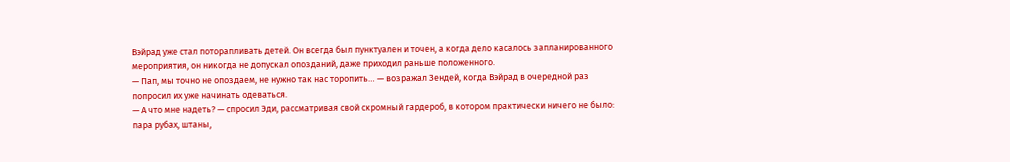Вэйрад уже стал поторапливать детей. Он всегда был пунктуален и точен, а когда дело касалось запланированного мероприятия, он никогда не допускал опозданий, даже приходил раньше положенного.
— Пап, мы точно не опоздаем, не нужно так нас торопить… — возражал Зендей, когда Вэйрад в очередной раз попросил их уже начинать одеваться.
— А что мне надеть? — спросил Эди, рассматривая свой скромный гардероб, в котором практически ничего не было: пара рубах, штаны,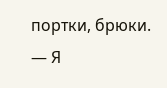портки, брюки.
— Я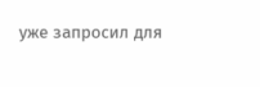уже запросил для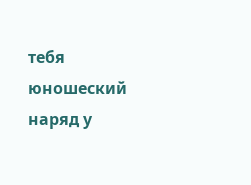тебя юношеский наряд у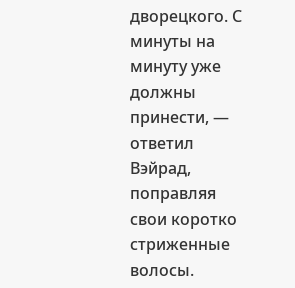дворецкого. С минуты на минуту уже должны принести, — ответил Вэйрад, поправляя свои коротко стриженные волосы.